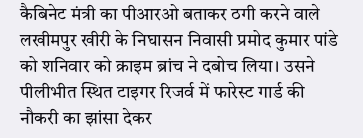कैबिनेट मंत्री का पीआरओ बताकर ठगी करने वाले लखीमपुर खीरी के निघासन निवासी प्रमोद कुमार पांडे को शनिवार को क्राइम ब्रांच ने दबोच लिया। उसने पीलीभीत स्थित टाइगर रिजर्व में फारेस्ट गार्ड की नौकरी का झांसा देकर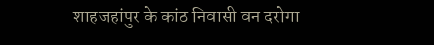शाहजहांपुर के कांठ निवासी वन दरोगा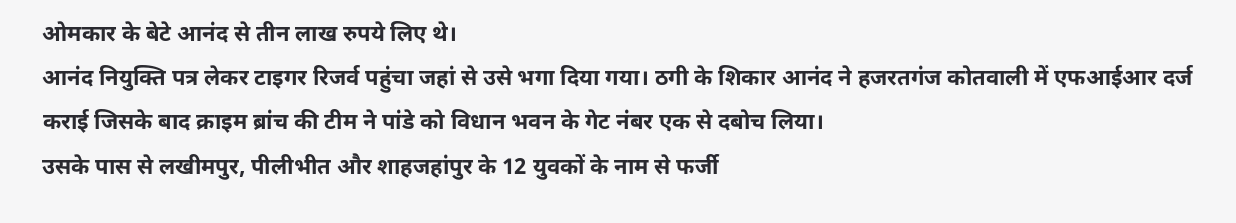ओमकार के बेटे आनंद से तीन लाख रुपये लिए थे।
आनंद नियुक्ति पत्र लेकर टाइगर रिजर्व पहुंचा जहां से उसे भगा दिया गया। ठगी के शिकार आनंद ने हजरतगंज कोतवाली में एफआईआर दर्ज कराई जिसके बाद क्राइम ब्रांच की टीम ने पांडे को विधान भवन के गेट नंबर एक से दबोच लिया।
उसके पास से लखीमपुर, पीलीभीत और शाहजहांपुर के 12 युवकों के नाम से फर्जी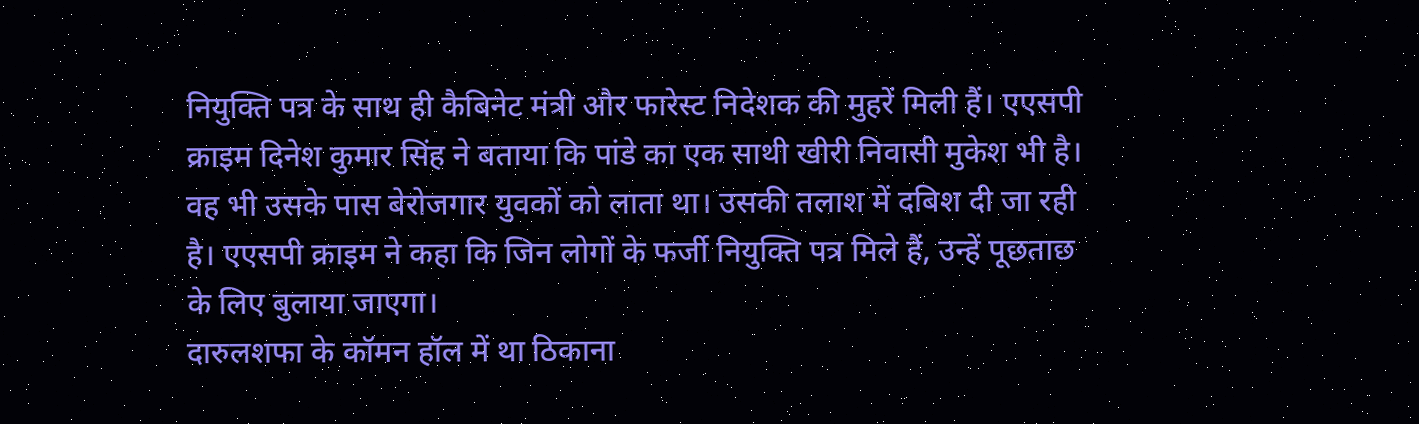नियुक्ति पत्र के साथ ही कैबिनेट मंत्री और फारेस्ट निदेशक की मुहरें मिली हैं। एएसपी क्राइम दिनेश कुमार सिंह ने बताया कि पांडे का एक साथी खीरी निवासी मुकेश भी है।
वह भी उसके पास बेरोजगार युवकों को लाता था। उसकी तलाश में दबिश दी जा रही है। एएसपी क्राइम ने कहा कि जिन लोगों के फर्जी नियुक्ति पत्र मिले हैं, उन्हें पूछताछ के लिए बुलाया जाएगा।
दारुलशफा के कॉमन हॉल में था ठिकाना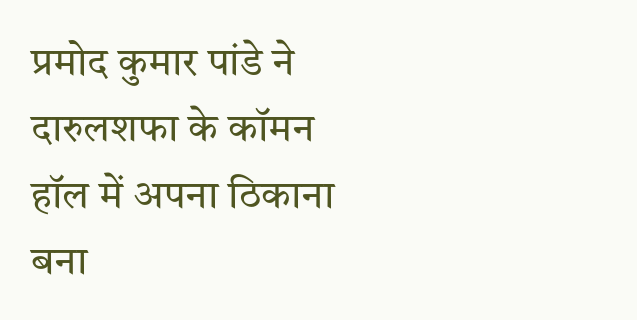प्रमोद कुमार पांडे ने दारुलशफा के कॉमन हॉल में अपना ठिकाना बना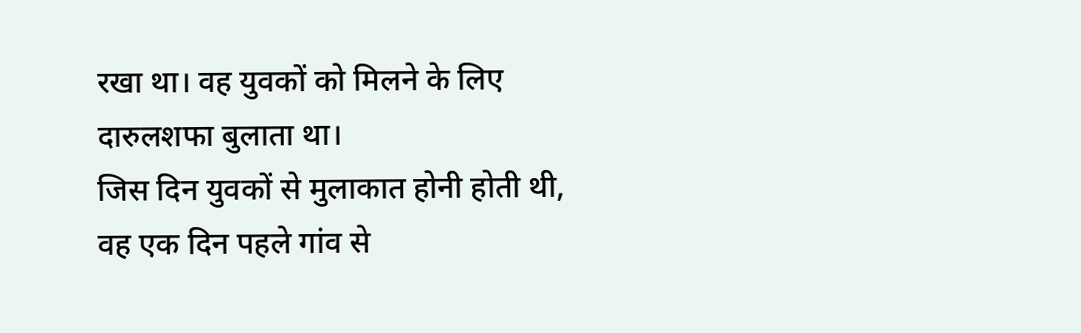रखा था। वह युवकों को मिलने के लिए दारुलशफा बुलाता था।
जिस दिन युवकों से मुलाकात होनी होती थी, वह एक दिन पहले गांव से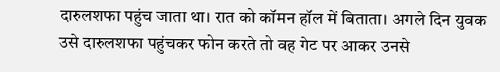दारुलशफा पहुंच जाता था। रात को कॉमन हॉल में बिताता। अगले दिन युवक उसे दारुलशफा पहुंचकर फोन करते तो वह गेट पर आकर उनसे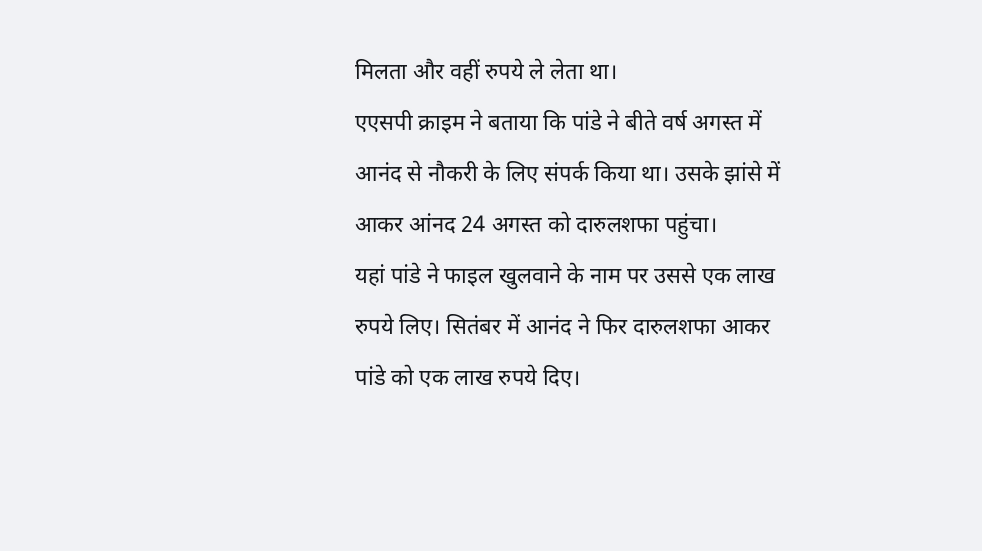मिलता और वहीं रुपये ले लेता था।
एएसपी क्राइम ने बताया कि पांडे ने बीते वर्ष अगस्त में आनंद से नौकरी के लिए संपर्क किया था। उसके झांसे में आकर आंनद 24 अगस्त को दारुलशफा पहुंचा।
यहां पांडे ने फाइल खुलवाने के नाम पर उससे एक लाख रुपये लिए। सितंबर में आनंद ने फिर दारुलशफा आकर पांडे को एक लाख रुपये दिए।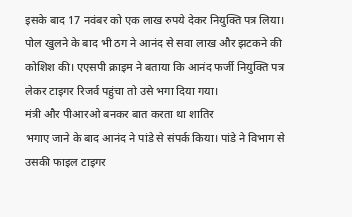इसके बाद 17 नवंबर को एक लाख रुपये देकर नियुक्ति पत्र लिया।
पोल खुलने के बाद भी ठग ने आनंद से सवा लाख और झटकने की कोशिश की। एएसपी क्राइम ने बताया कि आनंद फर्जी नियुक्ति पत्र लेकर टाइगर रिजर्व पहुंचा तो उसे भगा दिया गया।
मंत्री और पीआरओ बनकर बात करता था शातिर
भगाए जाने के बाद आनंद ने पांडे से संपर्क किया। पांडे ने विभाग से उसकी फाइल टाइगर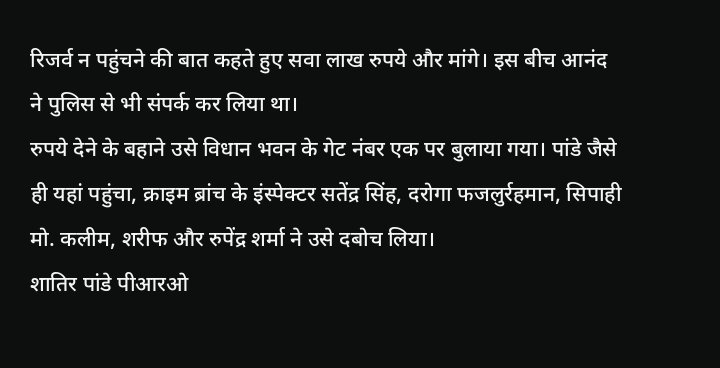रिजर्व न पहुंचने की बात कहते हुए सवा लाख रुपये और मांगे। इस बीच आनंद ने पुलिस से भी संपर्क कर लिया था।
रुपये देने के बहाने उसे विधान भवन के गेट नंबर एक पर बुलाया गया। पांडे जैसे ही यहां पहुंचा, क्राइम ब्रांच के इंस्पेक्टर सतेंद्र सिंह, दरोगा फजलुर्रहमान, सिपाही मो. कलीम, शरीफ और रुपेंद्र शर्मा ने उसे दबोच लिया।
शातिर पांडे पीआरओ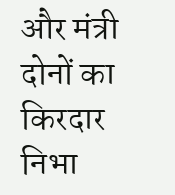और मंत्री दोनों का किरदार निभा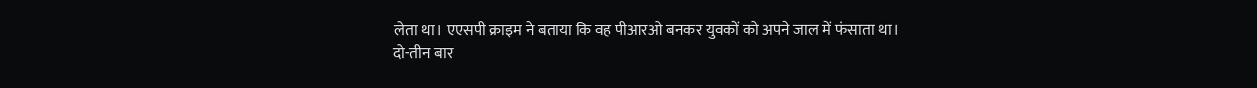लेता था। एएसपी क्राइम ने बताया कि वह पीआरओ बनकर युवकों को अपने जाल में फंसाता था।
दो-तीन बार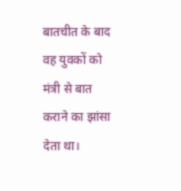बातचीत के बाद वह युवकों को मंत्री से बात कराने का झांसा देता था।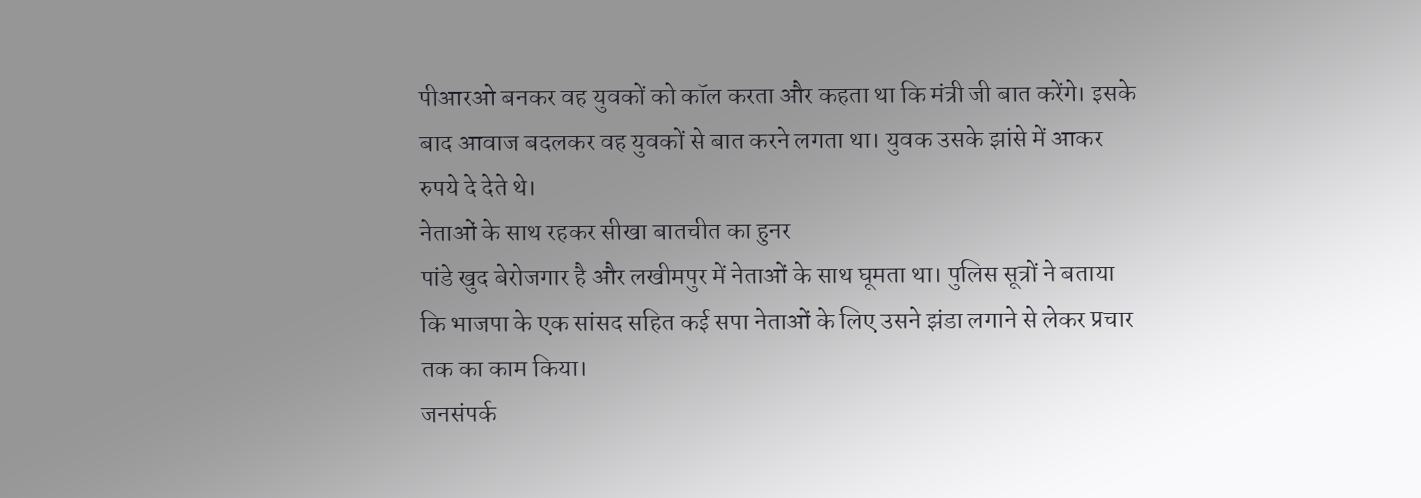पीआरओ बनकर वह युवकों को कॉल करता और कहता था कि मंत्री जी बात करेंगे। इसके बाद आवाज बदलकर वह युवकों से बात करने लगता था। युवक उसके झांसे में आकर रुपये दे देते थे।
नेताओं के साथ रहकर सीखा बातचीत का हुनर
पांडे खुद बेरोजगार है और लखीमपुर में नेताओं के साथ घूमता था। पुलिस सूत्रों ने बताया कि भाजपा के एक सांसद सहित कई सपा नेताओं के लिए उसने झंडा लगाने से लेकर प्रचार तक का काम किया।
जनसंपर्क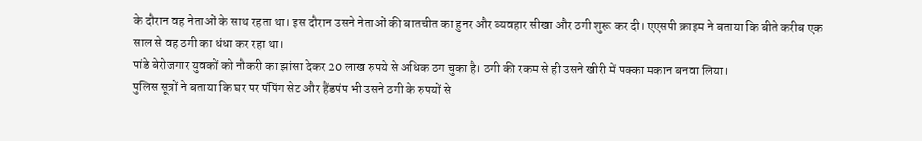के दौरान वह नेताओं के साथ रहता था। इस दौरान उसने नेताओं की बातचीत का हुनर और व्यवहार सीखा और ठगी शुरू कर दी। एएसपी क्राइम ने बताया कि बीते करीब एक साल से वह ठगी का धंधा कर रहा था।
पांडे बेरोजगार युवकों को नौकरी का झांसा देकर 20 लाख रुपये से अधिक ठग चुका है। ठगी की रकम से ही उसने खीरी में पक्का मकान बनवा लिया।
पुलिस सूत्रों ने बताया कि घर पर पंपिंग सेट और हैंडपंप भी उसने ठगी के रुपयों से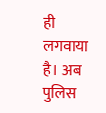ही लगवाया है। अब पुलिस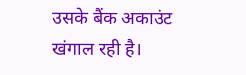उसके बैंक अकाउंट खंगाल रही है।